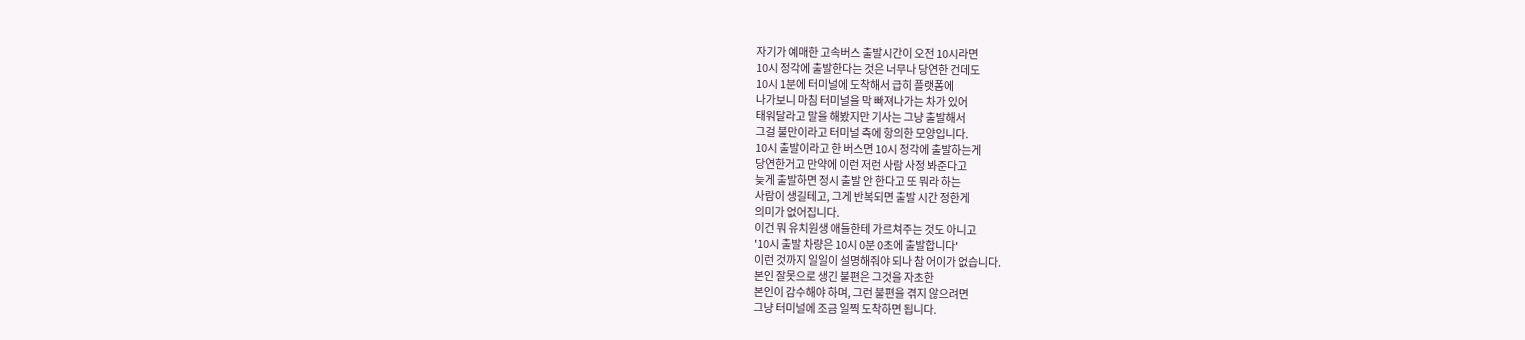자기가 예매한 고속버스 출발시간이 오전 10시라면
10시 정각에 출발한다는 것은 너무나 당연한 건데도
10시 1분에 터미널에 도착해서 급히 플랫폼에
나가보니 마침 터미널을 막 빠져나가는 차가 있어
태워달라고 말을 해봤지만 기사는 그냥 출발해서
그걸 불만이라고 터미널 측에 항의한 모양입니다.
10시 출발이라고 한 버스면 10시 정각에 출발하는게
당연한거고 만약에 이런 저런 사람 사정 봐준다고
늦게 출발하면 정시 출발 안 한다고 또 뭐라 하는
사람이 생길테고, 그게 반복되면 출발 시간 정한게
의미가 없어집니다.
이건 뭐 유치원생 애들한테 가르쳐주는 것도 아니고
'10시 출발 차량은 10시 0분 0초에 출발합니다'
이런 것까지 일일이 설명해줘야 되나 참 어이가 없습니다.
본인 잘못으로 생긴 불편은 그것을 자초한
본인이 감수해야 하며, 그런 불편을 겪지 않으려면
그냥 터미널에 조금 일찍 도착하면 됩니다.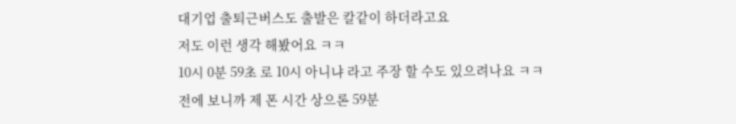대기업 출퇴근버스도 출발은 칼같이 하더라고요
저도 이런 생각 해봤어요 ㅋㅋ
10시 0분 59초 로 10시 아니냐 라고 주장 할 수도 있으려나요 ㅋㅋ
전에 보니까 제 폰 시간 상으론 59분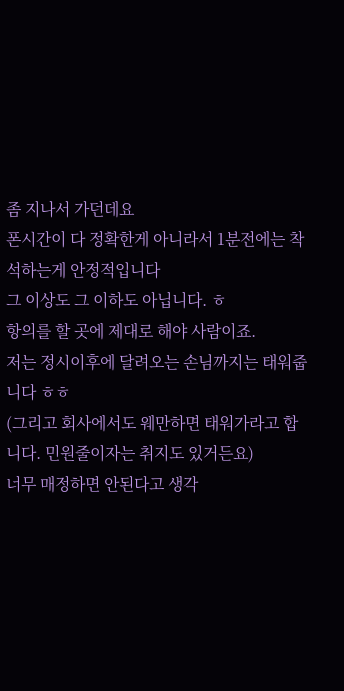좀 지나서 가던데요
폰시간이 다 정확한게 아니라서 1분전에는 착석하는게 안정적입니다
그 이상도 그 이하도 아닙니다. ㅎ
항의를 할 곳에 제대로 해야 사람이죠.
저는 정시이후에 달려오는 손님까지는 태워줍니다 ㅎㅎ
(그리고 회사에서도 웨만하면 태워가라고 합니다. 민원줄이자는 취지도 있거든요)
너무 매정하면 안된다고 생각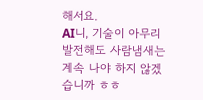해서요.
AI니, 기술이 아무리 발전해도 사람냄새는 계속 나야 하지 않겠습니까 ㅎㅎ